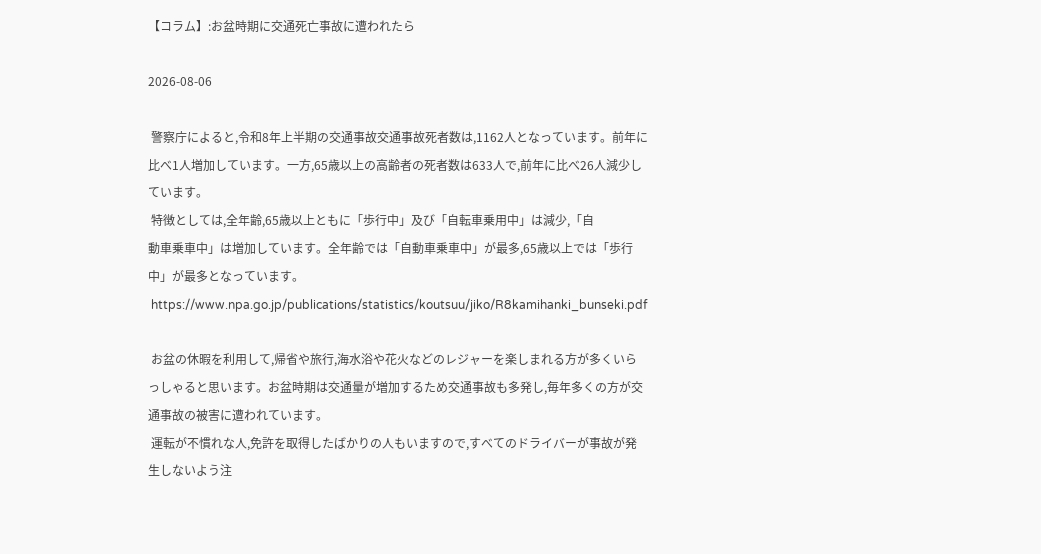【コラム】:お盆時期に交通死亡事故に遭われたら

2026-08-06

 警察庁によると,令和8年上半期の交通事故交通事故死者数は,1162人となっています。前年に比べ1人増加しています。一方,65歳以上の高齢者の死者数は633人で,前年に比べ26人減少しています。
 特徴としては,全年齢,65歳以上ともに「歩行中」及び「自転車乗用中」は減少,「自
動車乗車中」は増加しています。全年齢では「自動車乗車中」が最多,65歳以上では「歩行中」が最多となっています。
 https://www.npa.go.jp/publications/statistics/koutsuu/jiko/R8kamihanki_bunseki.pdf

 お盆の休暇を利用して,帰省や旅行,海水浴や花火などのレジャーを楽しまれる方が多くいらっしゃると思います。お盆時期は交通量が増加するため交通事故も多発し,毎年多くの方が交通事故の被害に遭われています。
 運転が不慣れな人,免許を取得したばかりの人もいますので,すべてのドライバーが事故が発生しないよう注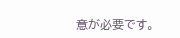意が必要です。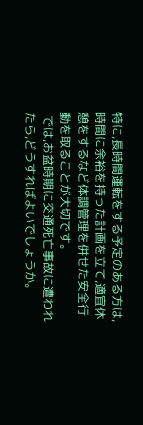特に,長時間運転をする予定のある方は,時間に余裕を持った計画を立て,適宜休憩をするなど体調管理を併せた安全行動を取ることが大切です。
 では,お盆時期に交通死亡事故に遭われたら,どうすればよいでしょうか。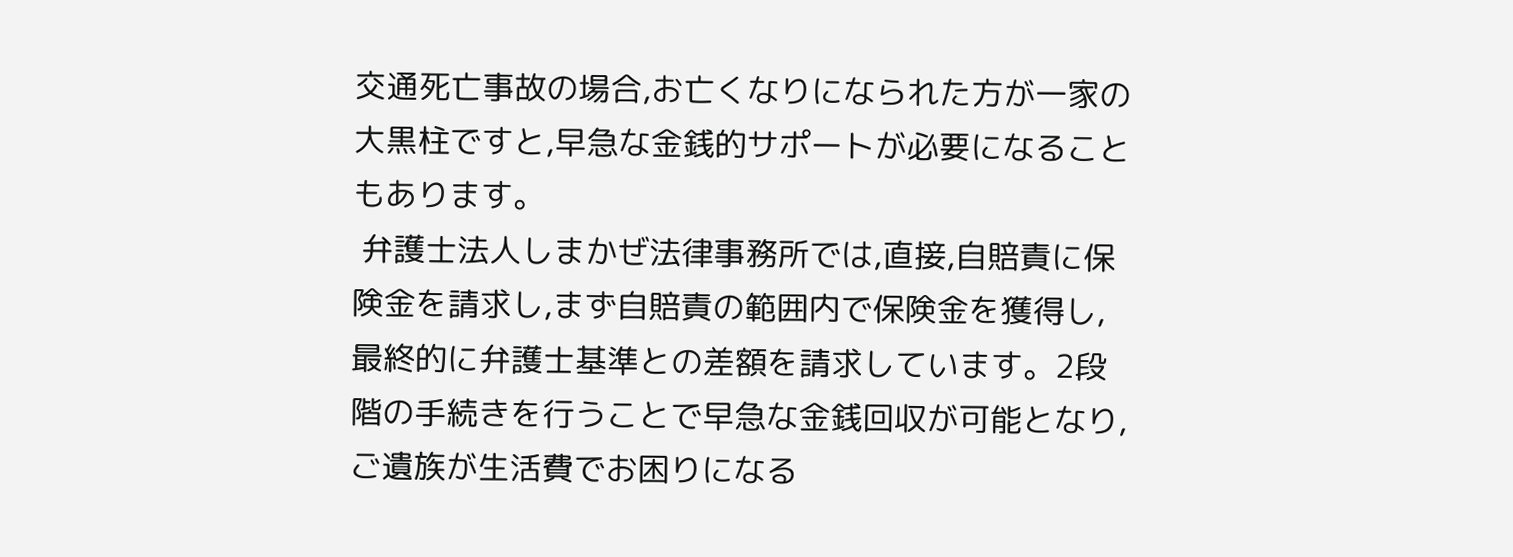交通死亡事故の場合,お亡くなりになられた方が一家の大黒柱ですと,早急な金銭的サポートが必要になることもあります。
 弁護士法人しまかぜ法律事務所では,直接,自賠責に保険金を請求し,まず自賠責の範囲内で保険金を獲得し,最終的に弁護士基準との差額を請求しています。2段階の手続きを行うことで早急な金銭回収が可能となり,ご遺族が生活費でお困りになる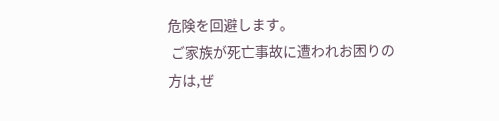危険を回避します。
 ご家族が死亡事故に遭われお困りの方は,ぜ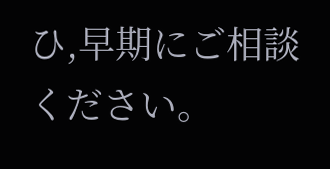ひ,早期にご相談ください。